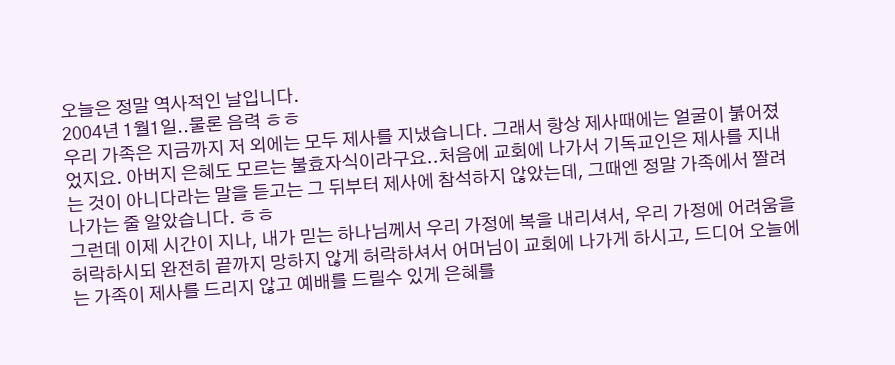오늘은 정말 역사적인 날입니다.
2004년 1월1일..물론 음력 ㅎㅎ
우리 가족은 지금까지 저 외에는 모두 제사를 지냈습니다. 그래서 항상 제사때에는 얼굴이 붉어졌었지요. 아버지 은혜도 모르는 불효자식이라구요..처음에 교회에 나가서 기독교인은 제사를 지내는 것이 아니다라는 말을 듣고는 그 뒤부터 제사에 참석하지 않았는데, 그때엔 정말 가족에서 짤려나가는 줄 알았습니다. ㅎㅎ
그런데 이제 시간이 지나, 내가 믿는 하나님께서 우리 가정에 복을 내리셔서, 우리 가정에 어려움을 허락하시되 완전히 끝까지 망하지 않게 허락하셔서 어머님이 교회에 나가게 하시고, 드디어 오늘에는 가족이 제사를 드리지 않고 예배를 드릴수 있게 은혜를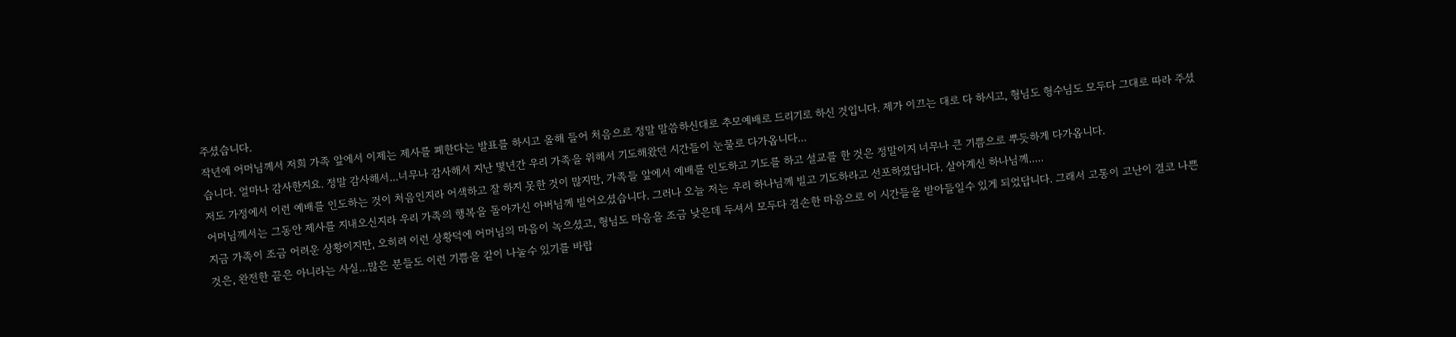주셨습니다.
작년에 어머님께서 저희 가족 앞에서 이제는 제사를 폐한다는 발표를 하시고 올해 들어 처음으로 정말 말씀하신대로 추모예배로 드리기로 하신 것입니다. 제가 이끄는 대로 다 하시고, 형님도 형수님도 모두다 그대로 따라 주셨습니다. 얼마나 감사한지요. 정말 감사해서...너무나 감사해서 지난 몇년간 우리 가족을 위해서 기도해왔던 시간들이 눈물로 다가옵니다...
저도 가정에서 이런 예배를 인도하는 것이 처음인지라 어색하고 잘 하지 못한 것이 많지만, 가족들 앞에서 예배를 인도하고 기도를 하고 설교를 한 것은 정말이지 너무나 큰 기쁨으로 뿌듯하게 다가옵니다.
어머님께서는 그동안 제사를 지내오신지라 우리 가족의 행복을 돌아가신 아버님께 빌어오셨습니다. 그러나 오늘 저는 우리 하나님께 빌고 기도하라고 선포하였답니다. 살아계신 하나님께.....
지금 가족이 조금 어려운 상황이지만, 오히려 이런 상황덕에 어머님의 마음이 녹으셨고, 형님도 마음을 조금 낮은데 두셔서 모두다 겸손한 마음으로 이 시간들을 받아들일수 있게 되었답니다. 그래서 고통이 고난이 결코 나쁜것은, 완전한 끝은 아니라는 사실...많은 분들도 이런 기쁨을 같이 나눌수 있기를 바랍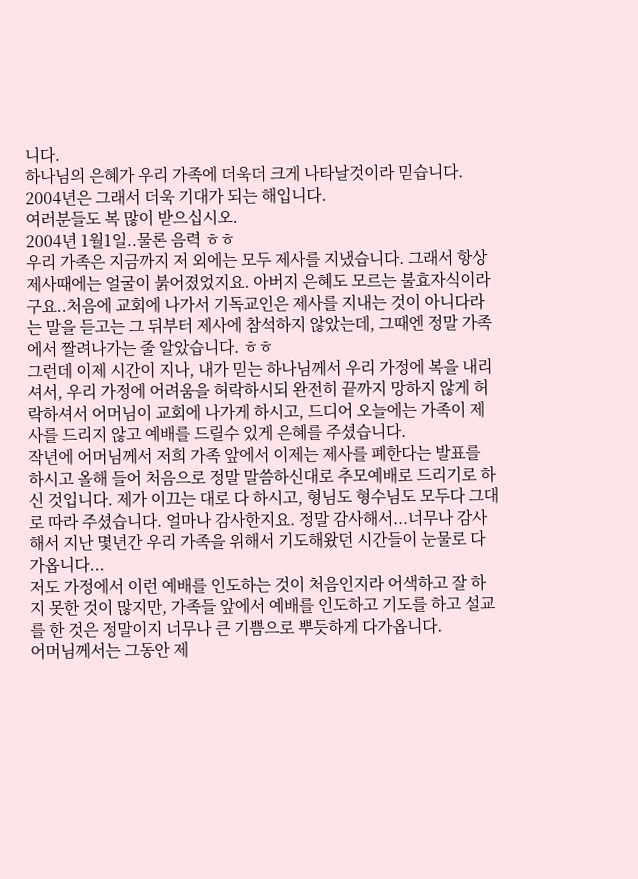니다.
하나님의 은혜가 우리 가족에 더욱더 크게 나타날것이라 믿습니다.
2004년은 그래서 더욱 기대가 되는 해입니다.
여러분들도 복 많이 받으십시오.
2004년 1월1일..물론 음력 ㅎㅎ
우리 가족은 지금까지 저 외에는 모두 제사를 지냈습니다. 그래서 항상 제사때에는 얼굴이 붉어졌었지요. 아버지 은혜도 모르는 불효자식이라구요..처음에 교회에 나가서 기독교인은 제사를 지내는 것이 아니다라는 말을 듣고는 그 뒤부터 제사에 참석하지 않았는데, 그때엔 정말 가족에서 짤려나가는 줄 알았습니다. ㅎㅎ
그런데 이제 시간이 지나, 내가 믿는 하나님께서 우리 가정에 복을 내리셔서, 우리 가정에 어려움을 허락하시되 완전히 끝까지 망하지 않게 허락하셔서 어머님이 교회에 나가게 하시고, 드디어 오늘에는 가족이 제사를 드리지 않고 예배를 드릴수 있게 은혜를 주셨습니다.
작년에 어머님께서 저희 가족 앞에서 이제는 제사를 폐한다는 발표를 하시고 올해 들어 처음으로 정말 말씀하신대로 추모예배로 드리기로 하신 것입니다. 제가 이끄는 대로 다 하시고, 형님도 형수님도 모두다 그대로 따라 주셨습니다. 얼마나 감사한지요. 정말 감사해서...너무나 감사해서 지난 몇년간 우리 가족을 위해서 기도해왔던 시간들이 눈물로 다가옵니다...
저도 가정에서 이런 예배를 인도하는 것이 처음인지라 어색하고 잘 하지 못한 것이 많지만, 가족들 앞에서 예배를 인도하고 기도를 하고 설교를 한 것은 정말이지 너무나 큰 기쁨으로 뿌듯하게 다가옵니다.
어머님께서는 그동안 제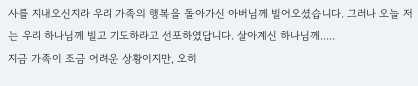사를 지내오신지라 우리 가족의 행복을 돌아가신 아버님께 빌어오셨습니다. 그러나 오늘 저는 우리 하나님께 빌고 기도하라고 선포하였답니다. 살아계신 하나님께.....
지금 가족이 조금 어려운 상황이지만, 오히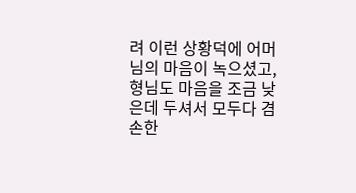려 이런 상황덕에 어머님의 마음이 녹으셨고, 형님도 마음을 조금 낮은데 두셔서 모두다 겸손한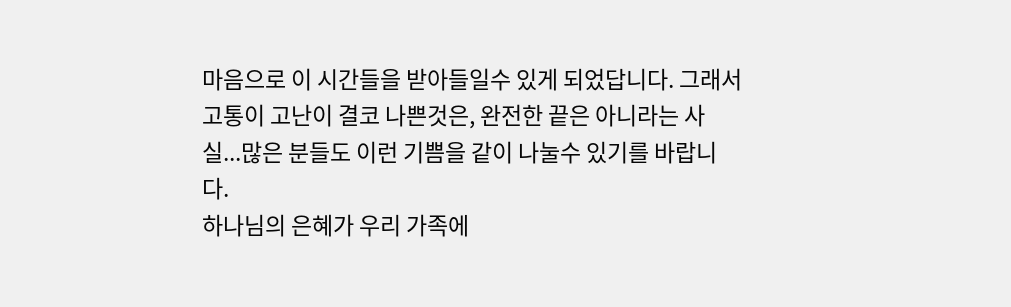마음으로 이 시간들을 받아들일수 있게 되었답니다. 그래서 고통이 고난이 결코 나쁜것은, 완전한 끝은 아니라는 사실...많은 분들도 이런 기쁨을 같이 나눌수 있기를 바랍니다.
하나님의 은혜가 우리 가족에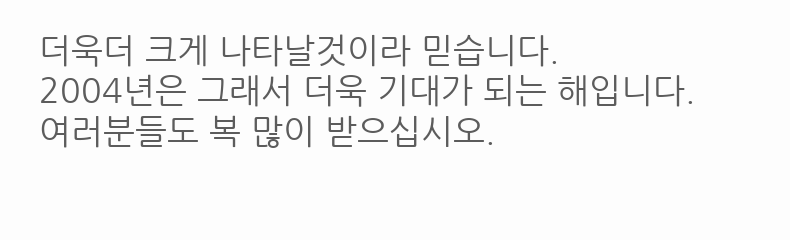더욱더 크게 나타날것이라 믿습니다.
2004년은 그래서 더욱 기대가 되는 해입니다.
여러분들도 복 많이 받으십시오.